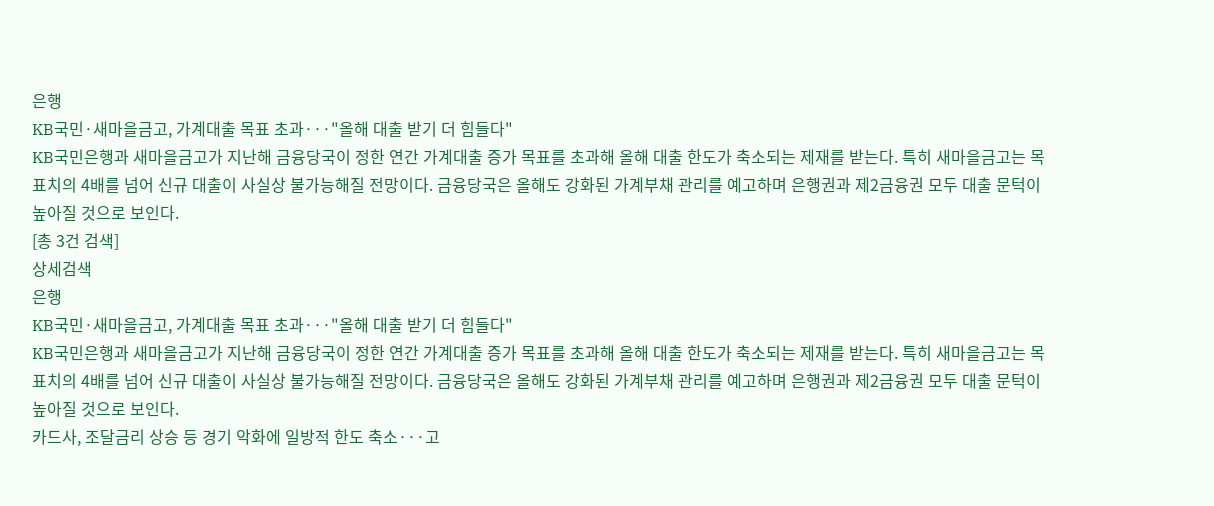은행
KB국민·새마을금고, 가계대출 목표 초과···"올해 대출 받기 더 힘들다"
KB국민은행과 새마을금고가 지난해 금융당국이 정한 연간 가계대출 증가 목표를 초과해 올해 대출 한도가 축소되는 제재를 받는다. 특히 새마을금고는 목표치의 4배를 넘어 신규 대출이 사실상 불가능해질 전망이다. 금융당국은 올해도 강화된 가계부채 관리를 예고하며 은행권과 제2금융권 모두 대출 문턱이 높아질 것으로 보인다.
[총 3건 검색]
상세검색
은행
KB국민·새마을금고, 가계대출 목표 초과···"올해 대출 받기 더 힘들다"
KB국민은행과 새마을금고가 지난해 금융당국이 정한 연간 가계대출 증가 목표를 초과해 올해 대출 한도가 축소되는 제재를 받는다. 특히 새마을금고는 목표치의 4배를 넘어 신규 대출이 사실상 불가능해질 전망이다. 금융당국은 올해도 강화된 가계부채 관리를 예고하며 은행권과 제2금융권 모두 대출 문턱이 높아질 것으로 보인다.
카드사, 조달금리 상승 등 경기 악화에 일방적 한도 축소···고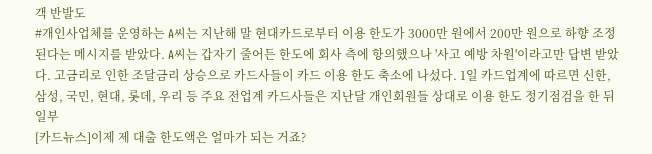객 반발도
#개인사업체를 운영하는 A씨는 지난해 말 현대카드로부터 이용 한도가 3000만 원에서 200만 원으로 하향 조정된다는 메시지를 받았다. A씨는 갑자기 줄어든 한도에 회사 측에 항의했으나 '사고 예방 차원'이라고만 답변 받았다. 고금리로 인한 조달금리 상승으로 카드사들이 카드 이용 한도 축소에 나섰다. 1일 카드업계에 따르면 신한, 삼성, 국민, 현대, 롯데, 우리 등 주요 전업계 카드사들은 지난달 개인회원들 상대로 이용 한도 정기점검을 한 뒤 일부
[카드뉴스]이제 제 대출 한도액은 얼마가 되는 거죠?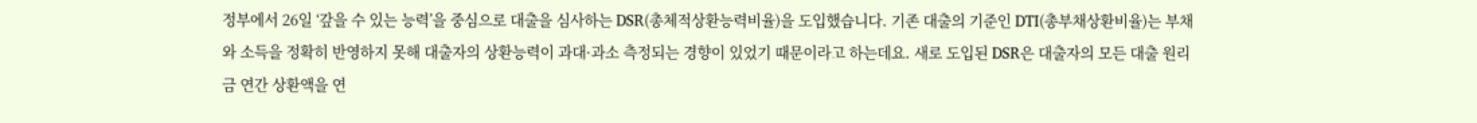정부에서 26일 ‘갚을 수 있는 능력’을 중심으로 대출을 심사하는 DSR(총체적상환능력비율)을 도입했습니다. 기존 대출의 기준인 DTI(총부채상환비율)는 부채와 소득을 정확히 반영하지 못해 대출자의 상환능력이 과대·과소 측정되는 경향이 있었기 때문이라고 하는데요. 새로 도입된 DSR은 대출자의 모든 대출 원리금 연간 상환액을 연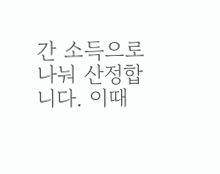간 소득으로 나눠 산정합니다. 이때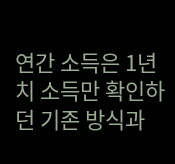연간 소득은 1년치 소득만 확인하던 기존 방식과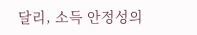달리, 소득 안정성의